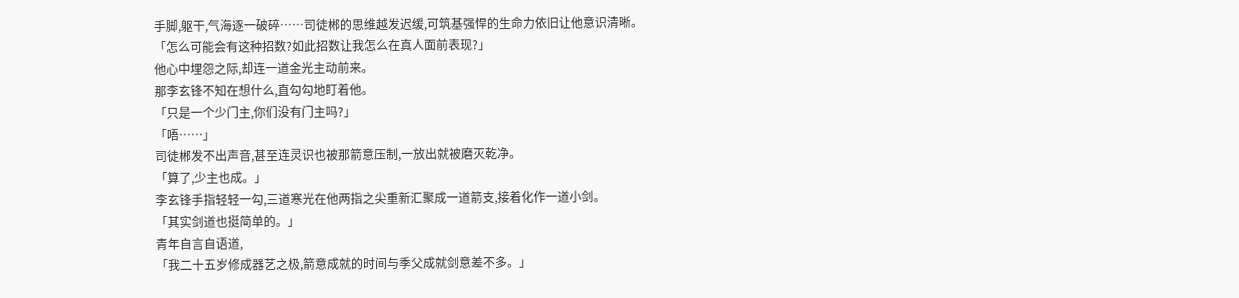手脚,躯干,气海逐一破碎……司徒郴的思维越发迟缓,可筑基强悍的生命力依旧让他意识清晰。
「怎么可能会有这种招数?如此招数让我怎么在真人面前表现?」
他心中埋怨之际,却连一道金光主动前来。
那李玄锋不知在想什么,直勾勾地盯着他。
「只是一个少门主,你们没有门主吗?」
「唔……」
司徒郴发不出声音,甚至连灵识也被那箭意压制,一放出就被磨灭乾净。
「算了,少主也成。」
李玄锋手指轻轻一勾,三道寒光在他两指之尖重新汇聚成一道箭支,接着化作一道小剑。
「其实剑道也挺简单的。」
青年自言自语道,
「我二十五岁修成器艺之极,箭意成就的时间与季父成就剑意差不多。」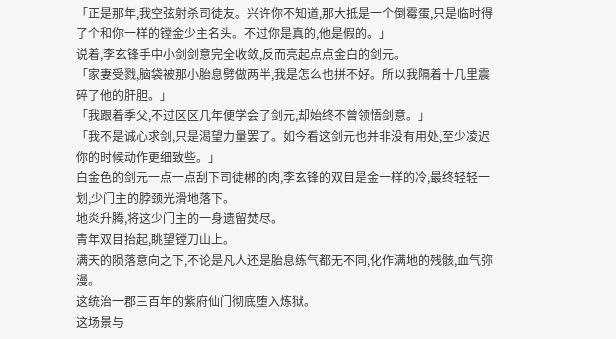「正是那年,我空弦射杀司徒友。兴许你不知道,那大抵是一个倒霉蛋,只是临时得了个和你一样的镗金少主名头。不过你是真的,他是假的。」
说着,李玄锋手中小剑剑意完全收敛,反而亮起点点金白的剑元。
「家妻受戮,脑袋被那小胎息劈做两半,我是怎么也拼不好。所以我隔着十几里震碎了他的肝胆。」
「我跟着季父,不过区区几年便学会了剑元,却始终不曾领悟剑意。」
「我不是诚心求剑,只是渴望力量罢了。如今看这剑元也并非没有用处,至少凌迟你的时候动作更细致些。」
白金色的剑元一点一点刮下司徒郴的肉,李玄锋的双目是金一样的冷,最终轻轻一划,少门主的脖颈光滑地落下。
地炎升腾,将这少门主的一身遗留焚尽。
青年双目抬起,眺望镗刀山上。
满天的陨落意向之下,不论是凡人还是胎息练气都无不同,化作满地的残骸,血气弥漫。
这统治一郡三百年的紫府仙门彻底堕入炼狱。
这场景与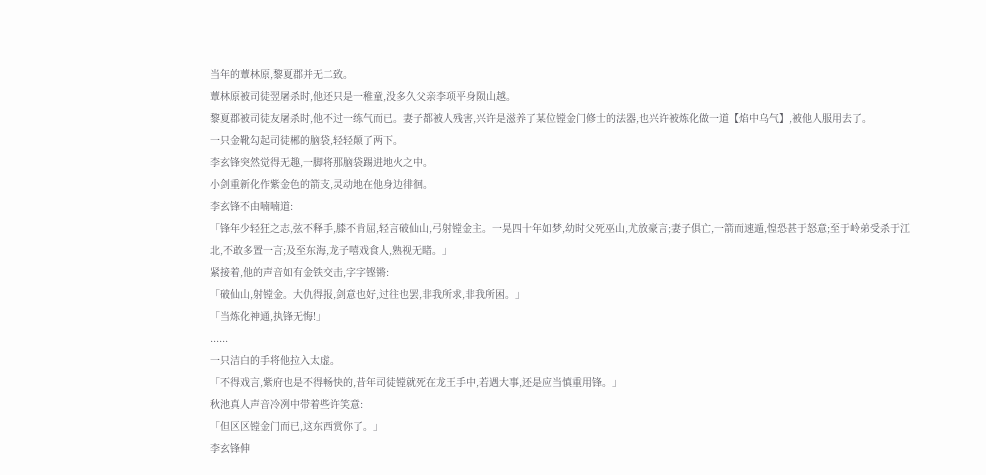当年的蕈林原,黎夏郡并无二致。
蕈林原被司徒翌屠杀时,他还只是一稚童,没多久父亲李项平身陨山越。
黎夏郡被司徒友屠杀时,他不过一练气而已。妻子都被人残害,兴许是滋养了某位镗金门修士的法器,也兴许被炼化做一道【焰中乌气】,被他人服用去了。
一只金靴勾起司徒郴的脑袋,轻轻颠了两下。
李玄锋突然觉得无趣,一脚将那脑袋踢进地火之中。
小剑重新化作紫金色的箭支,灵动地在他身边徘徊。
李玄锋不由喃喃道:
「锋年少轻狂之志,弦不释手,膝不肯屈,轻言破仙山,弓射镗金主。一晃四十年如梦,幼时父死巫山,尤放豪言;妻子俱亡,一箭而速遁,惶恐甚于怒意;至于岭弟受杀于江北,不敢多置一言;及至东海,龙子嘻戏食人,熟视无睹。」
紧接着,他的声音如有金铁交击,字字铿锵:
「破仙山,射镗金。大仇得报,剑意也好,过往也罢,非我所求,非我所困。」
「当炼化神通,执锋无悔!」
......
一只洁白的手将他拉入太虚。
「不得戏言,紫府也是不得畅快的,昔年司徒镗就死在龙王手中,若遇大事,还是应当慎重用锋。」
秋池真人声音冷冽中带着些许笑意:
「但区区镗金门而已,这东西赏你了。」
李玄锋伸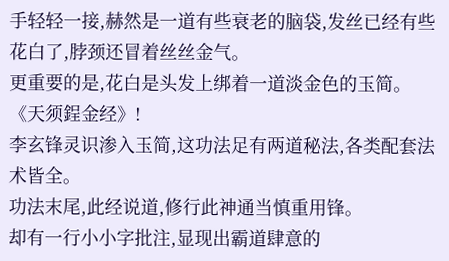手轻轻一接,赫然是一道有些衰老的脑袋,发丝已经有些花白了,脖颈还冒着丝丝金气。
更重要的是,花白是头发上绑着一道淡金色的玉简。
《天须鋥金经》!
李玄锋灵识渗入玉简,这功法足有两道秘法,各类配套法术皆全。
功法末尾,此经说道,修行此神通当慎重用锋。
却有一行小小字批注,显现出霸道肆意的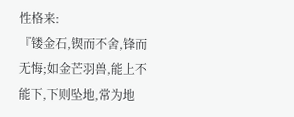性格来:
『镂金石,锲而不舍,锋而无悔;如金芒羽兽,能上不能下,下则坠地,常为地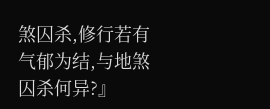煞囚杀,修行若有气郁为结,与地煞囚杀何异?』